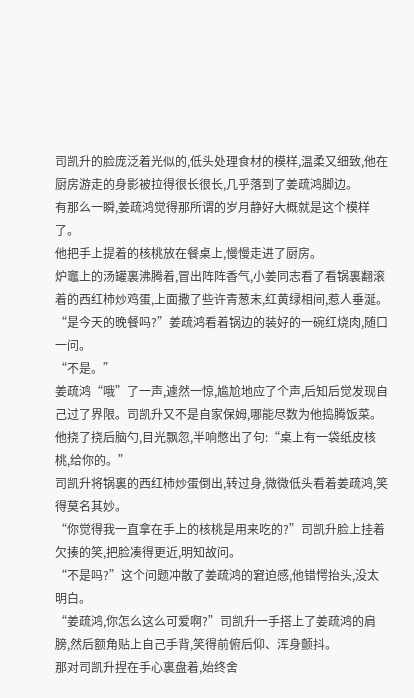司凯升的脸庞泛着光似的,低头处理食材的模样,温柔又细致,他在厨房游走的身影被拉得很长很长,几乎落到了姜疏鸿脚边。
有那么一瞬,姜疏鸿觉得那所谓的岁月静好大概就是这个模样了。
他把手上提着的核桃放在餐桌上,慢慢走进了厨房。
炉竈上的汤罐裏沸腾着,冒出阵阵香气,小姜同志看了看锅裏翻滚着的西红柿炒鸡蛋,上面撒了些许青葱末,红黄绿相间,惹人垂涎。
“是今天的晚餐吗?”姜疏鸿看着锅边的装好的一碗红烧肉,随口一问。
“不是。”
姜疏鸿“哦”了一声,遽然一惊,尴尬地应了个声,后知后觉发现自己过了界限。司凯升又不是自家保姆,哪能尽数为他捣腾饭菜。
他挠了挠后脑勺,目光飘忽,半响憋出了句:“桌上有一袋纸皮核桃,给你的。”
司凯升将锅裏的西红柿炒蛋倒出,转过身,微微低头看着姜疏鸿,笑得莫名其妙。
“你觉得我一直拿在手上的核桃是用来吃的?”司凯升脸上挂着欠揍的笑,把脸凑得更近,明知故问。
“不是吗?”这个问题冲散了姜疏鸿的窘迫感,他错愕抬头,没太明白。
“姜疏鸿,你怎么这么可爱啊?”司凯升一手搭上了姜疏鸿的肩膀,然后额角贴上自己手背,笑得前俯后仰、浑身颤抖。
那对司凯升捏在手心裏盘着,始终舍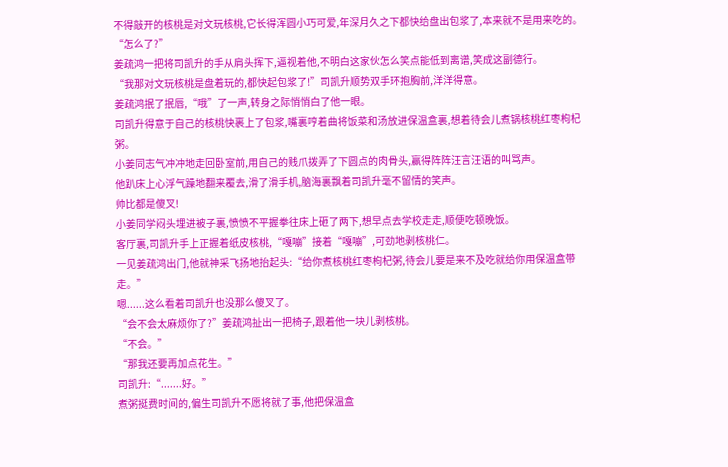不得敲开的核桃是对文玩核桃,它长得浑圆小巧可爱,年深月久之下都快给盘出包浆了,本来就不是用来吃的。
“怎么了?”
姜疏鸿一把将司凯升的手从肩头挥下,逼视着他,不明白这家伙怎么笑点能低到离谱,笑成这副德行。
“我那对文玩核桃是盘着玩的,都快起包浆了!”司凯升顺势双手环抱胸前,洋洋得意。
姜疏鸿抿了抿唇,“哦”了一声,转身之际悄悄白了他一眼。
司凯升得意于自己的核桃快裹上了包浆,嘴裏哼着曲将饭菜和汤放进保温盒裏,想着待会儿煮锅核桃红枣枸杞粥。
小姜同志气冲冲地走回卧室前,用自己的贱爪拨弄了下圆点的肉骨头,赢得阵阵汪言汪语的叫骂声。
他趴床上心浮气躁地翻来覆去,滑了滑手机,脑海裏飘着司凯升毫不留情的笑声。
帅比都是傻叉!
小姜同学闷头埋进被子裏,愤愤不平握拳往床上砸了两下,想早点去学校走走,顺便吃顿晚饭。
客厅裏,司凯升手上正握着纸皮核桃,“嘎嘣”接着“嘎嘣”,可劲地剥核桃仁。
一见姜疏鸿出门,他就神采飞扬地抬起头:“给你煮核桃红枣枸杞粥,待会儿要是来不及吃就给你用保温盒带走。”
嗯......这么看着司凯升也没那么傻叉了。
“会不会太麻烦你了?”姜疏鸿扯出一把椅子,跟着他一块儿剥核桃。
“不会。”
“那我还要再加点花生。”
司凯升:“.......好。”
煮粥挺费时间的,偏生司凯升不愿将就了事,他把保温盒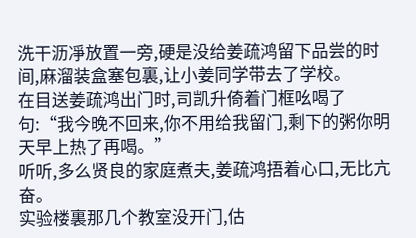洗干沥凈放置一旁,硬是没给姜疏鸿留下品尝的时间,麻溜装盒塞包裏,让小姜同学带去了学校。
在目送姜疏鸿出门时,司凯升倚着门框吆喝了句:“我今晚不回来,你不用给我留门,剩下的粥你明天早上热了再喝。”
听听,多么贤良的家庭煮夫,姜疏鸿捂着心口,无比亢奋。
实验楼裏那几个教室没开门,估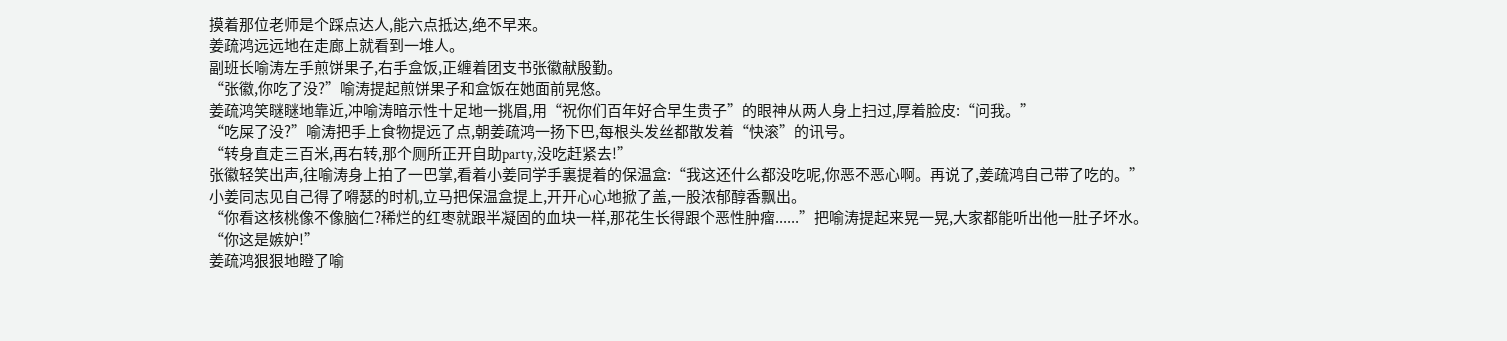摸着那位老师是个踩点达人,能六点抵达,绝不早来。
姜疏鸿远远地在走廊上就看到一堆人。
副班长喻涛左手煎饼果子,右手盒饭,正缠着团支书张徽献殷勤。
“张徽,你吃了没?”喻涛提起煎饼果子和盒饭在她面前晃悠。
姜疏鸿笑瞇瞇地靠近,冲喻涛暗示性十足地一挑眉,用“祝你们百年好合早生贵子”的眼神从两人身上扫过,厚着脸皮:“问我。”
“吃屎了没?”喻涛把手上食物提远了点,朝姜疏鸿一扬下巴,每根头发丝都散发着“快滚”的讯号。
“转身直走三百米,再右转,那个厕所正开自助party,没吃赶紧去!”
张徽轻笑出声,往喻涛身上拍了一巴掌,看着小姜同学手裏提着的保温盒:“我这还什么都没吃呢,你恶不恶心啊。再说了,姜疏鸿自己带了吃的。”
小姜同志见自己得了嘚瑟的时机,立马把保温盒提上,开开心心地掀了盖,一股浓郁醇香飘出。
“你看这核桃像不像脑仁?稀烂的红枣就跟半凝固的血块一样,那花生长得跟个恶性肿瘤......”把喻涛提起来晃一晃,大家都能听出他一肚子坏水。
“你这是嫉妒!”
姜疏鸿狠狠地瞪了喻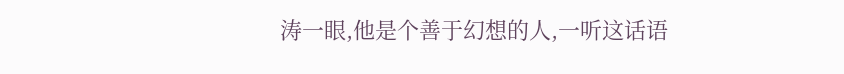涛一眼,他是个善于幻想的人,一听这话语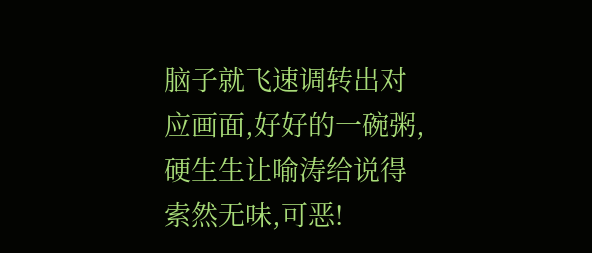脑子就飞速调转出对应画面,好好的一碗粥,硬生生让喻涛给说得索然无味,可恶!